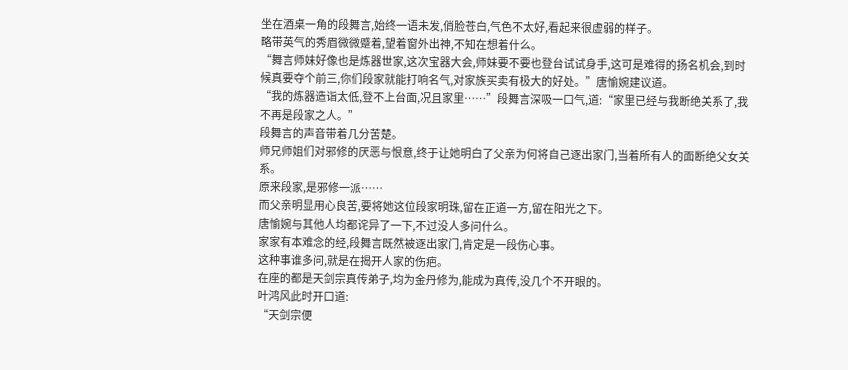坐在酒桌一角的段舞言,始终一语未发,俏脸苍白,气色不太好,看起来很虚弱的样子。
略带英气的秀眉微微蹙着,望着窗外出神,不知在想着什么。
“舞言师妹好像也是炼器世家,这次宝器大会,师妹要不要也登台试试身手,这可是难得的扬名机会,到时候真要夺个前三,你们段家就能打响名气,对家族买卖有极大的好处。”唐愉婉建议道。
“我的炼器造诣太低,登不上台面,况且家里……”段舞言深吸一口气,道:“家里已经与我断绝关系了,我不再是段家之人。”
段舞言的声音带着几分苦楚。
师兄师姐们对邪修的厌恶与恨意,终于让她明白了父亲为何将自己逐出家门,当着所有人的面断绝父女关系。
原来段家,是邪修一派……
而父亲明显用心良苦,要将她这位段家明珠,留在正道一方,留在阳光之下。
唐愉婉与其他人均都诧异了一下,不过没人多问什么。
家家有本难念的经,段舞言既然被逐出家门,肯定是一段伤心事。
这种事谁多问,就是在揭开人家的伤疤。
在座的都是天剑宗真传弟子,均为金丹修为,能成为真传,没几个不开眼的。
叶鸿风此时开口道:
“天剑宗便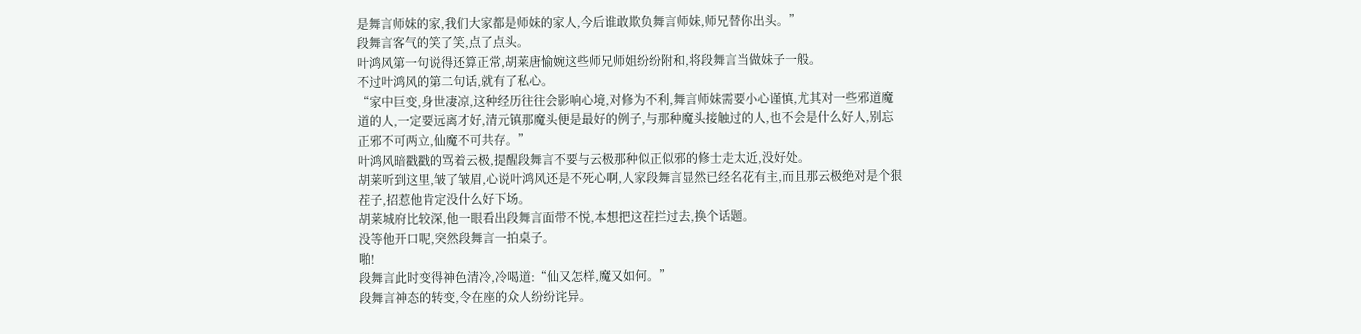是舞言师妹的家,我们大家都是师妹的家人,今后谁敢欺负舞言师妹,师兄替你出头。”
段舞言客气的笑了笑,点了点头。
叶鸿风第一句说得还算正常,胡莱唐愉婉这些师兄师姐纷纷附和,将段舞言当做妹子一般。
不过叶鸿风的第二句话,就有了私心。
“家中巨变,身世凄凉,这种经历往往会影响心境,对修为不利,舞言师妹需要小心谨慎,尤其对一些邪道魔道的人,一定要远离才好,清元镇那魔头便是最好的例子,与那种魔头接触过的人,也不会是什么好人,别忘正邪不可两立,仙魔不可共存。”
叶鸿风暗戳戳的骂着云极,提醒段舞言不要与云极那种似正似邪的修士走太近,没好处。
胡莱听到这里,皱了皱眉,心说叶鸿风还是不死心啊,人家段舞言显然已经名花有主,而且那云极绝对是个狠茬子,招惹他肯定没什么好下场。
胡莱城府比较深,他一眼看出段舞言面带不悦,本想把这茬拦过去,换个话题。
没等他开口呢,突然段舞言一拍桌子。
啪!
段舞言此时变得神色清冷,冷喝道:“仙又怎样,魔又如何。”
段舞言神态的转变,令在座的众人纷纷诧异。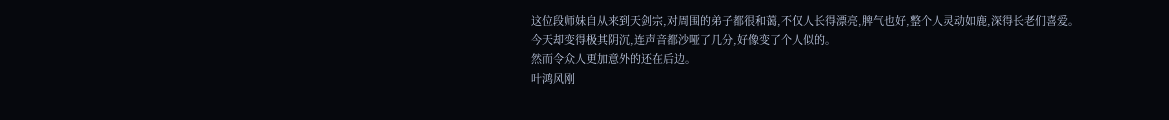这位段师妹自从来到天剑宗,对周围的弟子都很和蔼,不仅人长得漂亮,脾气也好,整个人灵动如鹿,深得长老们喜爱。
今天却变得极其阴沉,连声音都沙哑了几分,好像变了个人似的。
然而令众人更加意外的还在后边。
叶鸿风刚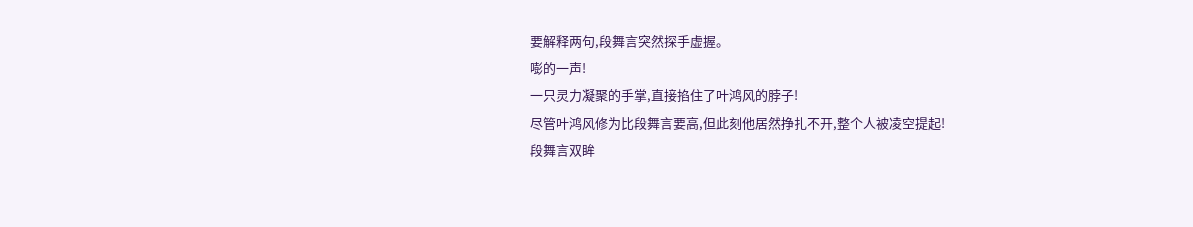要解释两句,段舞言突然探手虚握。
嘭的一声!
一只灵力凝聚的手掌,直接掐住了叶鸿风的脖子!
尽管叶鸿风修为比段舞言要高,但此刻他居然挣扎不开,整个人被凌空提起!
段舞言双眸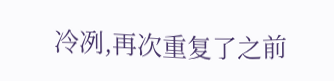冷冽,再次重复了之前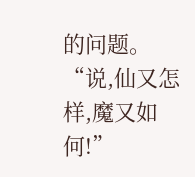的问题。
“说,仙又怎样,魔又如何!”